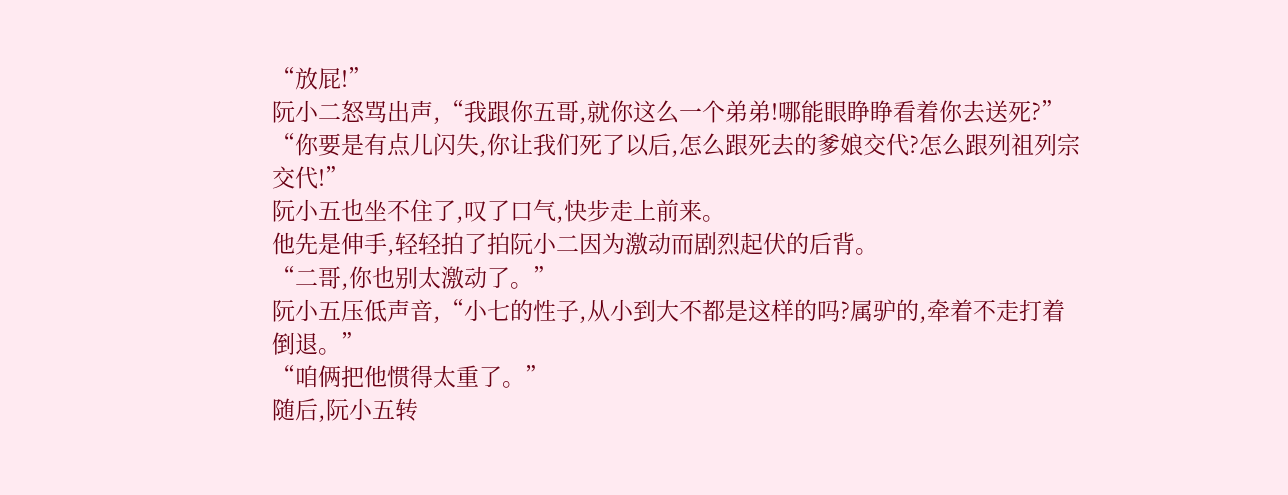“放屁!”
阮小二怒骂出声,“我跟你五哥,就你这么一个弟弟!哪能眼睁睁看着你去送死?”
“你要是有点儿闪失,你让我们死了以后,怎么跟死去的爹娘交代?怎么跟列祖列宗交代!”
阮小五也坐不住了,叹了口气,快步走上前来。
他先是伸手,轻轻拍了拍阮小二因为激动而剧烈起伏的后背。
“二哥,你也别太激动了。”
阮小五压低声音,“小七的性子,从小到大不都是这样的吗?属驴的,牵着不走打着倒退。”
“咱俩把他惯得太重了。”
随后,阮小五转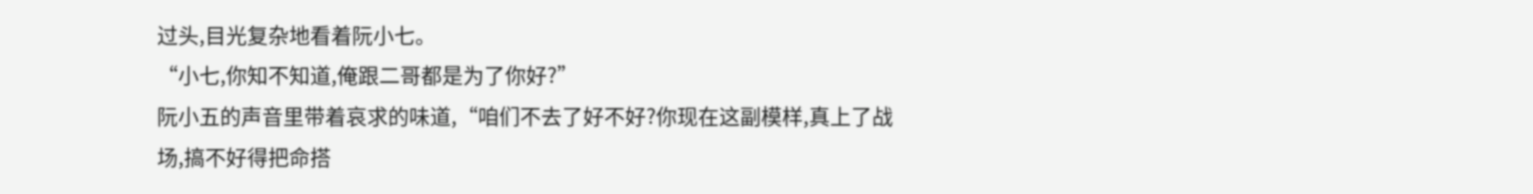过头,目光复杂地看着阮小七。
“小七,你知不知道,俺跟二哥都是为了你好?”
阮小五的声音里带着哀求的味道,“咱们不去了好不好?你现在这副模样,真上了战场,搞不好得把命搭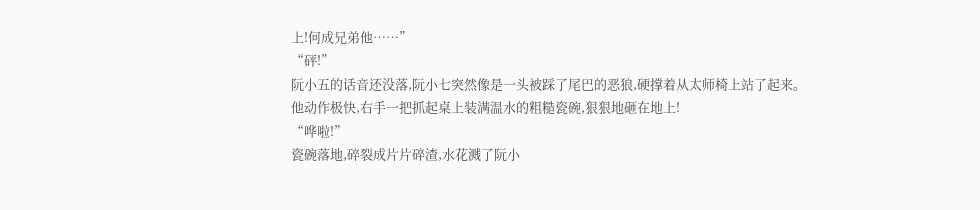上!何成兄弟他……”
“砰!”
阮小五的话音还没落,阮小七突然像是一头被踩了尾巴的恶狼,硬撑着从太师椅上站了起来。
他动作极快,右手一把抓起桌上装满温水的粗糙瓷碗,狠狠地砸在地上!
“哗啦!”
瓷碗落地,碎裂成片片碎渣,水花溅了阮小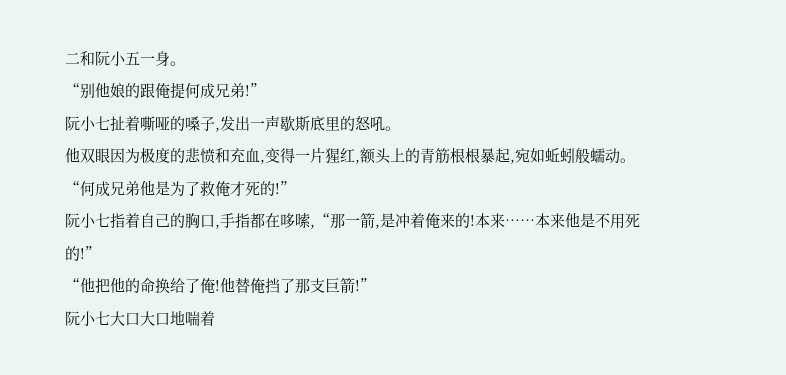二和阮小五一身。
“别他娘的跟俺提何成兄弟!”
阮小七扯着嘶哑的嗓子,发出一声歇斯底里的怒吼。
他双眼因为极度的悲愤和充血,变得一片猩红,额头上的青筋根根暴起,宛如蚯蚓般蠕动。
“何成兄弟他是为了救俺才死的!”
阮小七指着自己的胸口,手指都在哆嗦,“那一箭,是冲着俺来的!本来……本来他是不用死的!”
“他把他的命换给了俺!他替俺挡了那支巨箭!”
阮小七大口大口地喘着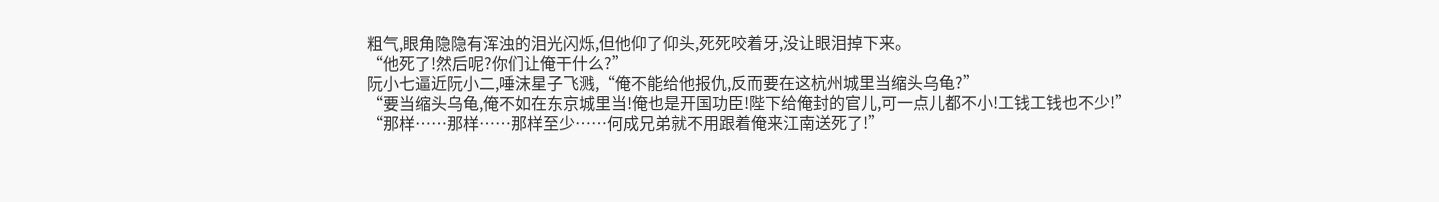粗气,眼角隐隐有浑浊的泪光闪烁,但他仰了仰头,死死咬着牙,没让眼泪掉下来。
“他死了!然后呢?你们让俺干什么?”
阮小七逼近阮小二,唾沫星子飞溅,“俺不能给他报仇,反而要在这杭州城里当缩头乌龟?”
“要当缩头乌龟,俺不如在东京城里当!俺也是开国功臣!陛下给俺封的官儿,可一点儿都不小!工钱工钱也不少!”
“那样……那样……那样至少……何成兄弟就不用跟着俺来江南送死了!”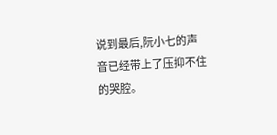说到最后,阮小七的声音已经带上了压抑不住的哭腔。